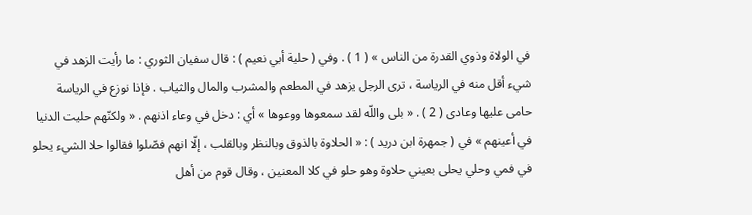في الولاة وذوي القدرة من الناس » ( 1 ) . وفي ( حلية أبي نعيم ) : قال سفيان الثوري : ما رأيت الزهد في شيء أقل منه في الرياسة ، ترى الرجل يزهد في المطعم والمشرب والمال والثياب . فإذا نوزع في الرياسة حامى عليها وعادى ( 2 ) . « بلى واللّه لقد سمعوها ووعوها » أي : دخل في وعاء اذنهم . « ولكنّهم حليت الدنيا في أعينهم » في ( جمهرة ابن دريد ) : « الحلاوة بالذوق وبالنظر وبالقلب ، إلّا انهم فصّلوا فقالوا حلا الشيء يحلو في فمي وحلي يحلى بعيني حلاوة وهو حلو في كلا المعنين ، وقال قوم من أهل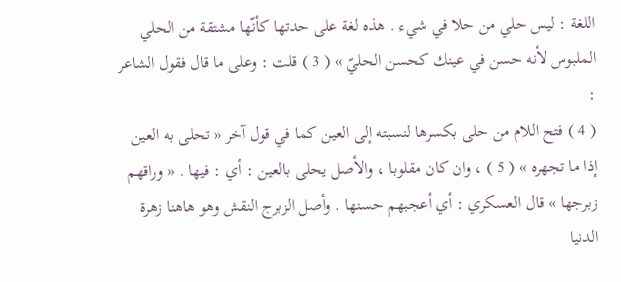اللغة : ليس حلي من حلا في شيء . هذه لغة على حدتها كأنّها مشتقة من الحلي الملبوس لأنه حسن في عينك كحسن الحليّ » ( 3 ) قلت : وعلى ما قال فقول الشاعر :
( 4 ) فتح اللام من حلى بكسرها لنسبته إلى العين كما في قول آخر « تحلى به العين إذا ما تجهره » ( 5 ) ، وان كان مقلوبا ، والأصل يحلى بالعين : أي : فيها . « وراقهم زبرجها » قال العسكري : أي أعجبهم حسنها . وأصل الزبرج النقش وهو هاهنا زهرة الدنيا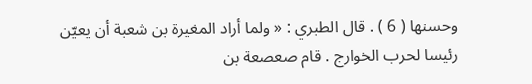وحسنها ( 6 ) . قال الطبري : « ولما أراد المغيرة بن شعبة أن يعيّن رئيسا لحرب الخوارج . قام صعصعة بن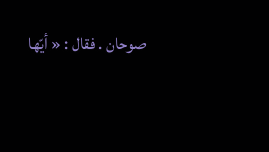صوحان . فقال : « أيّها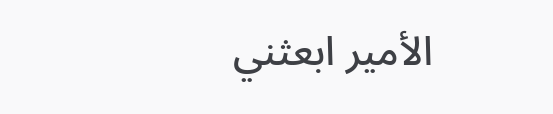الأمير ابعثني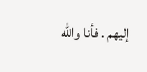إليهم . فأنا واللّه